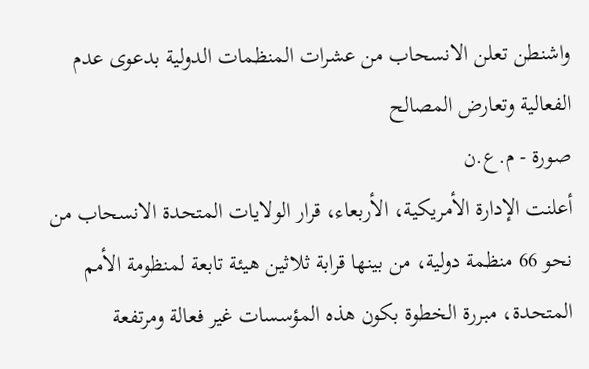واشنطن تعلن الانسحاب من عشرات المنظمات الدولية بدعوى عدم الفعالية وتعارض المصالح
صورة - م.ع.ن
أعلنت الإدارة الأمريكية، الأربعاء، قرار الولايات المتحدة الانسحاب من نحو 66 منظمة دولية، من بينها قرابة ثلاثين هيئة تابعة لمنظومة الأمم المتحدة، مبررة الخطوة بكون هذه المؤسسات غير فعالة ومرتفعة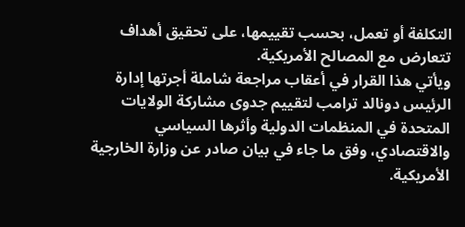التكلفة أو تعمل، بحسب تقييمها، على تحقيق أهداف تتعارض مع المصالح الأمريكية.
ويأتي هذا القرار في أعقاب مراجعة شاملة أجرتها إدارة الرئيس دونالد ترامب لتقييم جدوى مشاركة الولايات المتحدة في المنظمات الدولية وأثرها السياسي والاقتصادي، وفق ما جاء في بيان صادر عن وزارة الخارجية الأمريكية.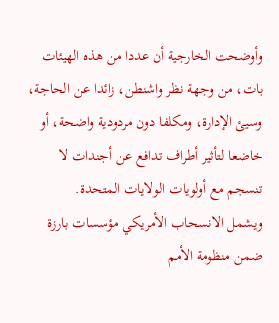وأوضحت الخارجية أن عددا من هذه الهيئات بات، من وجهة نظر واشنطن، زائدا عن الحاجة، وسيئ الإدارة، ومكلفا دون مردودية واضحة، أو خاضعا لتأثير أطراف تدافع عن أجندات لا تنسجم مع أولويات الولايات المتحدة.
ويشمل الانسحاب الأمريكي مؤسسات بارزة ضمن منظومة الأمم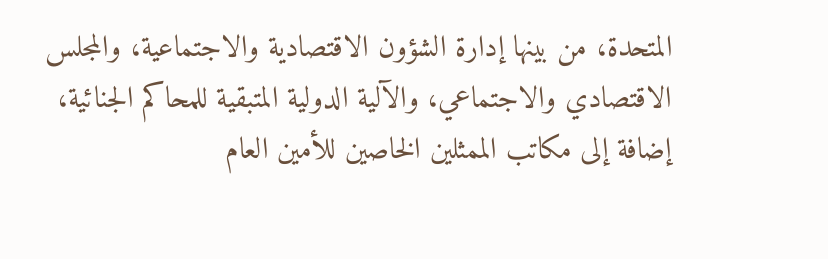المتحدة، من بينها إدارة الشؤون الاقتصادية والاجتماعية، والمجلس الاقتصادي والاجتماعي، والآلية الدولية المتبقية للمحاكم الجنائية، إضافة إلى مكاتب الممثلين الخاصين للأمين العام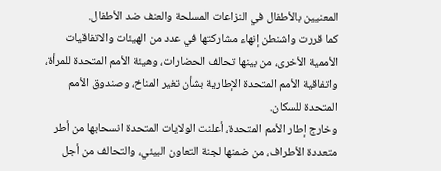المعنيين بالأطفال في النزاعات المسلحة والعنف ضد الأطفال.
كما قررت واشنطن إنهاء مشاركتها في عدد من الهيئات والاتفاقيات الأممية الأخرى، من بينها تحالف الحضارات، وهيئة الأمم المتحدة للمرأة، واتفاقية الأمم المتحدة الإطارية بشأن تغير المناخ، وصندوق الأمم المتحدة للسكان.
وخارج إطار الأمم المتحدة، أعلنت الولايات المتحدة انسحابها من أطر متعددة الأطراف، من ضمنها لجنة التعاون البيئي، والتحالف من أجل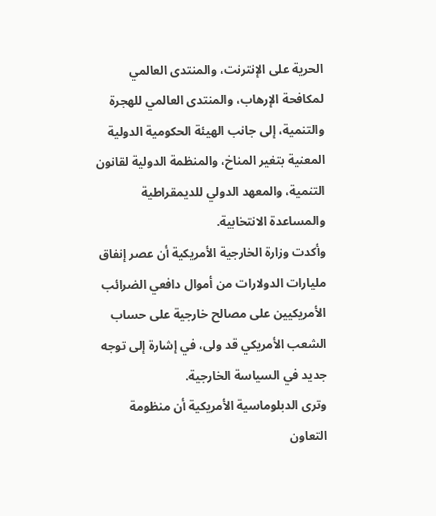الحرية على الإنترنت، والمنتدى العالمي لمكافحة الإرهاب، والمنتدى العالمي للهجرة والتنمية، إلى جانب الهيئة الحكومية الدولية المعنية بتغير المناخ، والمنظمة الدولية لقانون التنمية، والمعهد الدولي للديمقراطية والمساعدة الانتخابية.
وأكدت وزارة الخارجية الأمريكية أن عصر إنفاق مليارات الدولارات من أموال دافعي الضرائب الأمريكيين على مصالح خارجية على حساب الشعب الأمريكي قد ولى، في إشارة إلى توجه جديد في السياسة الخارجية.
وترى الدبلوماسية الأمريكية أن منظومة التعاون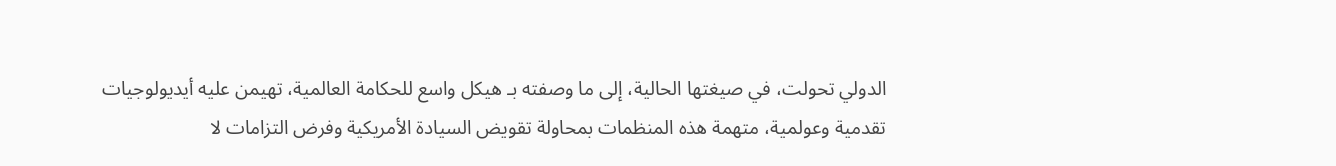الدولي تحولت، في صيغتها الحالية، إلى ما وصفته بـ هيكل واسع للحكامة العالمية، تهيمن عليه أيديولوجيات تقدمية وعولمية، متهمة هذه المنظمات بمحاولة تقويض السيادة الأمريكية وفرض التزامات لا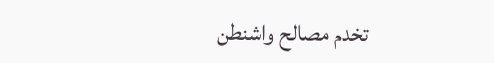تخدم مصالح واشنطن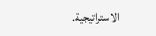الاستراتيجية.